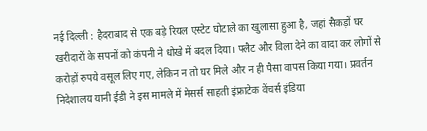नई दिल्ली : हैदराबाद से एक बड़े रियल एस्टेट घोटाले का खुलासा हुआ है, जहां सैकड़ों घर खरीदारों के सपनों को कंपनी ने धोखे में बदल दिया। फ्लैट और विला देने का वादा कर लोगों से करोड़ों रुपये वसूल लिए गए, लेकिन न तो घर मिले और न ही पैसा वापस किया गया। प्रवर्तन निदेशालय यानी ईडी ने इस मामले में मेसर्स साहती इंफ्राटेक वेंचर्स इंडिया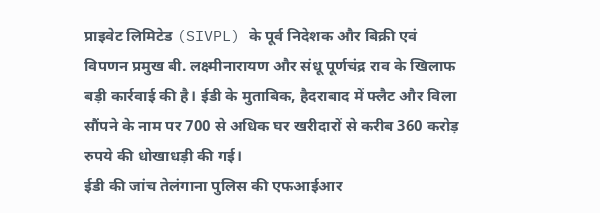प्राइवेट लिमिटेड (SIVPL) के पूर्व निदेशक और बिक्री एवं विपणन प्रमुख बी. लक्ष्मीनारायण और संधू पूर्णचंद्र राव के खिलाफ बड़ी कार्रवाई की है। ईडी के मुताबिक, हैदराबाद में फ्लैट और विला सौंपने के नाम पर 700 से अधिक घर खरीदारों से करीब 360 करोड़ रुपये की धोखाधड़ी की गई।
ईडी की जांच तेलंगाना पुलिस की एफआईआर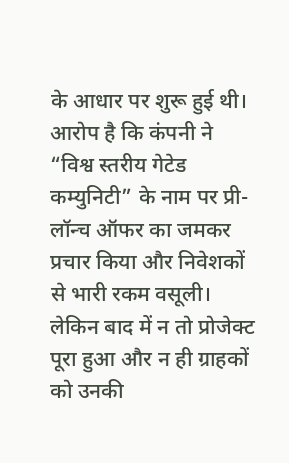के आधार पर शुरू हुई थी। आरोप है कि कंपनी ने “विश्व स्तरीय गेटेड कम्युनिटी” के नाम पर प्री-लॉन्च ऑफर का जमकर प्रचार किया और निवेशकों से भारी रकम वसूली। लेकिन बाद में न तो प्रोजेक्ट पूरा हुआ और न ही ग्राहकों को उनकी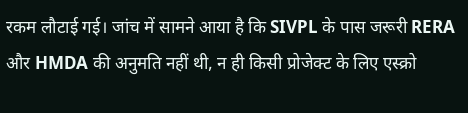रकम लौटाई गई। जांच में सामने आया है कि SIVPL के पास जरूरी RERA और HMDA की अनुमति नहीं थी, न ही किसी प्रोजेक्ट के लिए एस्क्रो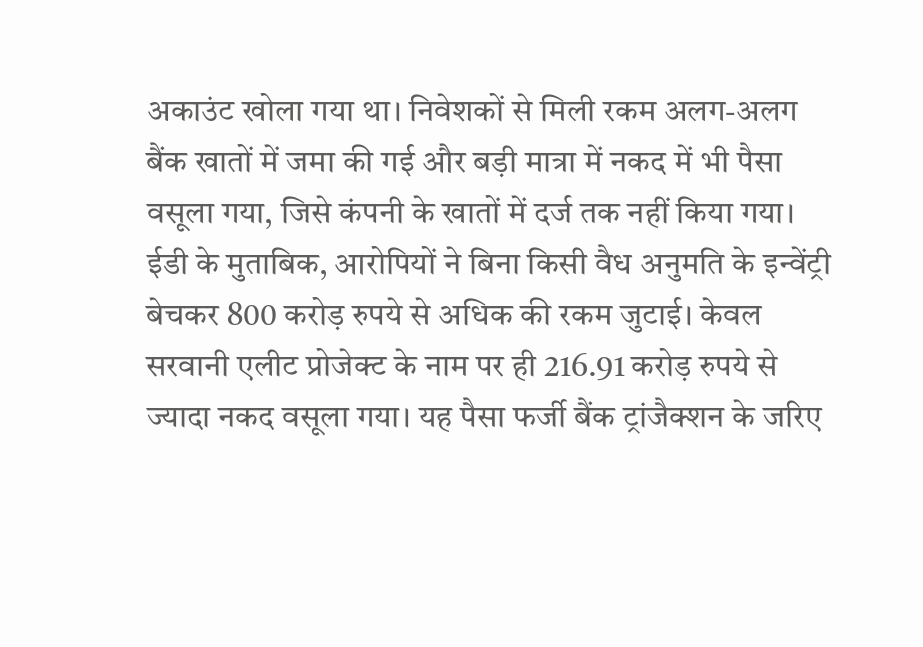अकाउंट खोला गया था। निवेशकों से मिली रकम अलग-अलग बैंक खातों में जमा की गई और बड़ी मात्रा में नकद में भी पैसा वसूला गया, जिसे कंपनी के खातों में दर्ज तक नहीं किया गया।
ईडी के मुताबिक, आरोपियों ने बिना किसी वैध अनुमति के इन्वेंट्री बेचकर 800 करोड़ रुपये से अधिक की रकम जुटाई। केवल सरवानी एलीट प्रोजेक्ट के नाम पर ही 216.91 करोड़ रुपये से ज्यादा नकद वसूला गया। यह पैसा फर्जी बैंक ट्रांजैक्शन के जरिए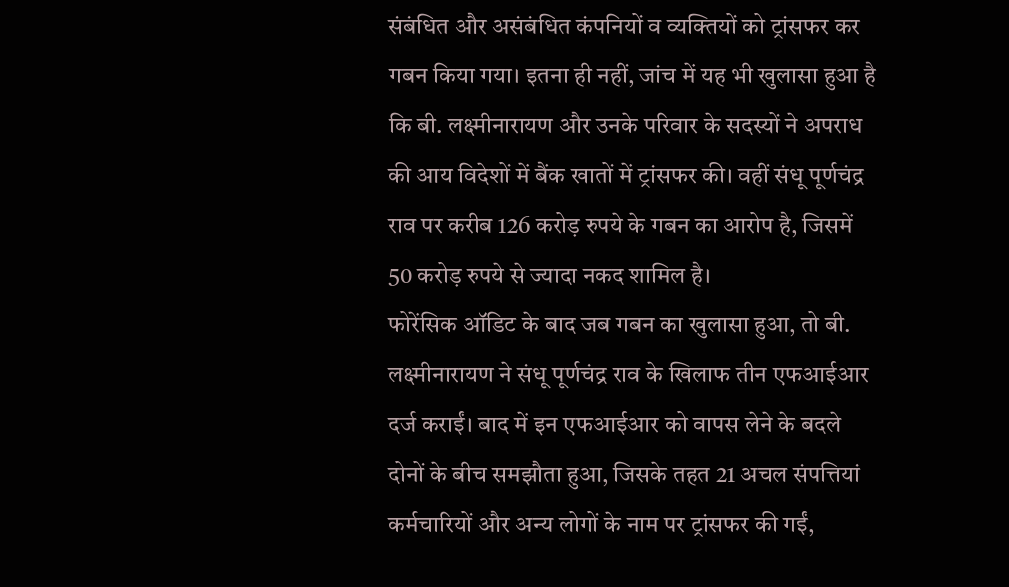संबंधित और असंबंधित कंपनियों व व्यक्तियों को ट्रांसफर कर गबन किया गया। इतना ही नहीं, जांच में यह भी खुलासा हुआ है कि बी. लक्ष्मीनारायण और उनके परिवार के सदस्यों ने अपराध की आय विदेशों में बैंक खातों में ट्रांसफर की। वहीं संधू पूर्णचंद्र राव पर करीब 126 करोड़ रुपये के गबन का आरोप है, जिसमें 50 करोड़ रुपये से ज्यादा नकद शामिल है।
फोरेंसिक ऑडिट के बाद जब गबन का खुलासा हुआ, तो बी. लक्ष्मीनारायण ने संधू पूर्णचंद्र राव के खिलाफ तीन एफआईआर दर्ज कराईं। बाद में इन एफआईआर को वापस लेने के बदले दोनों के बीच समझौता हुआ, जिसके तहत 21 अचल संपत्तियां कर्मचारियों और अन्य लोगों के नाम पर ट्रांसफर की गईं,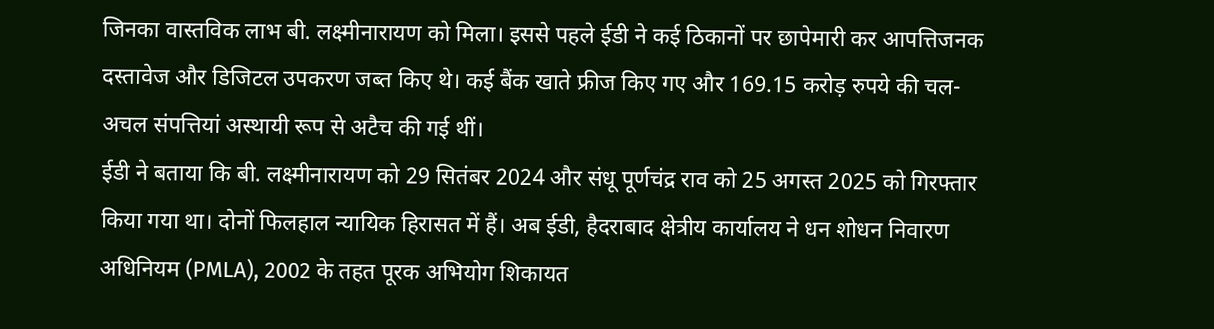जिनका वास्तविक लाभ बी. लक्ष्मीनारायण को मिला। इससे पहले ईडी ने कई ठिकानों पर छापेमारी कर आपत्तिजनक दस्तावेज और डिजिटल उपकरण जब्त किए थे। कई बैंक खाते फ्रीज किए गए और 169.15 करोड़ रुपये की चल-अचल संपत्तियां अस्थायी रूप से अटैच की गई थीं।
ईडी ने बताया कि बी. लक्ष्मीनारायण को 29 सितंबर 2024 और संधू पूर्णचंद्र राव को 25 अगस्त 2025 को गिरफ्तार किया गया था। दोनों फिलहाल न्यायिक हिरासत में हैं। अब ईडी, हैदराबाद क्षेत्रीय कार्यालय ने धन शोधन निवारण अधिनियम (PMLA), 2002 के तहत पूरक अभियोग शिकायत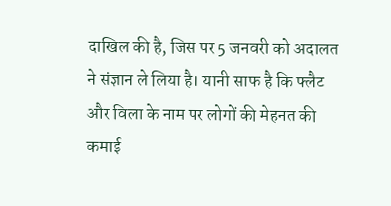दाखिल की है, जिस पर 5 जनवरी को अदालत ने संज्ञान ले लिया है। यानी साफ है कि फ्लैट और विला के नाम पर लोगों की मेहनत की कमाई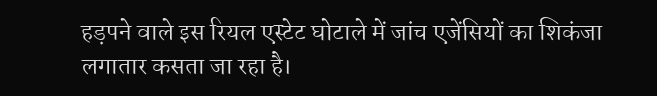हड़पने वाले इस रियल एस्टेट घोटाले में जांच एजेंसियों का शिकंजा लगातार कसता जा रहा है।